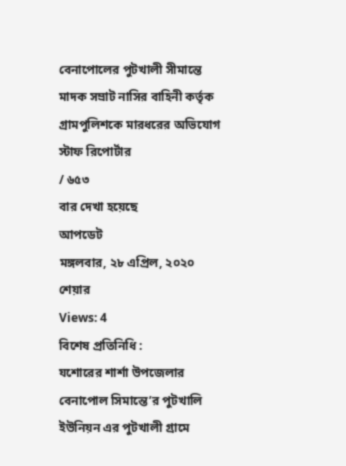বেনাপোলের পুটখালী সীমান্তে মাদক সম্রাট নাসির বাহিনী কর্তৃক গ্রামপুলিশকে মারধরের অভিযোগ
স্টাফ রিপোর্টার
/ ৬৫৩
বার দেখা হয়েছে
আপডেট
মঙ্গলবার, ২৮ এপ্রিল, ২০২০
শেয়ার
Views: 4
বিশেষ প্রতিনিধি :
যশোরের শার্শা উপজেলার বেনাপোল সিমান্তে’র পুটখালি ইউনিয়ন এর পুটখালী গ্রামে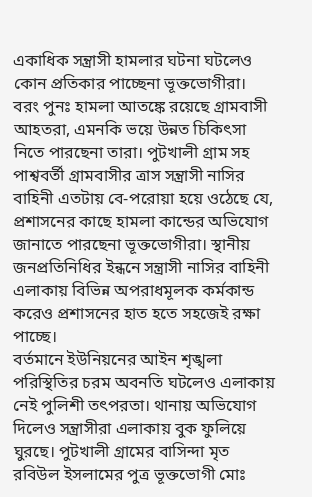একাধিক সন্ত্রাসী হামলার ঘটনা ঘটলেও কোন প্রতিকার পাচ্ছেনা ভূক্তভোগীরা।
বরং পুনঃ হামলা আতঙ্কে রয়েছে গ্রামবাসী আহতরা, এমনকি ভয়ে উন্নত চিকিৎসা নিতে পারছেনা তারা। পুটখালী গ্রাম সহ পাশ্ববর্তী গ্রামবাসীর ত্রাস সন্ত্রাসী নাসির বাহিনী এতটায় বে-পরোয়া হয়ে ওঠেছে যে, প্রশাসনের কাছে হামলা কান্ডের অভিযোগ জানাতে পারছেনা ভূক্তভোগীরা। স্থানীয় জনপ্রতিনিধির ইন্ধনে সন্ত্রাসী নাসির বাহিনী এলাকায় বিভিন্ন অপরাধমূলক কর্মকান্ড করেও প্রশাসনের হাত হতে সহজেই রক্ষা পাচ্ছে।
বর্তমানে ইউনিয়নের আইন শৃঙ্খলা পরিস্থিতির চরম অবনতি ঘটলেও এলাকায় নেই পুলিশী তৎপরতা। থানায় অভিযোগ দিলেও সন্ত্রাসীরা এলাকায় বুক ফুলিয়ে ঘুরছে। পুটখালী গ্রামের বাসিন্দা মৃত রবিউল ইসলামের পুত্র ভূক্তভোগী মোঃ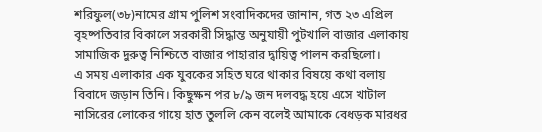শরিফুল(৩৮)নামের গ্রাম পুলিশ সংবাদিকদের জানান, গত ২৩ এপ্রিল বৃহষ্পতিবার বিকালে সরকারী সিদ্ধান্ত অনুযায়ী পুটখালি বাজার এলাকায় সামাজিক দুরুত্ব নিশ্চিতে বাজার পাহারার দ্বায়িত্ব পালন করছিলো।
এ সময় এলাকার এক যুবকের সহিত ঘরে থাকার বিষয়ে কথা বলায় বিবাদে জড়ান তিনি। কিছুক্ষন পর ৮/৯ জন দলবদ্ধ হয়ে এসে খাটাল নাসিরের লোকের গায়ে হাত তুললি কেন বলেই আমাকে বেধড়ক মারধর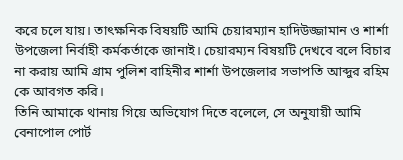করে চলে যায়। তাৎক্ষনিক বিষয়টি আমি চেয়ারম্যান হাদিউজ্জামান ও শার্শা উপজেলা নির্বাহী কর্মকর্তাকে জানাই। চেয়ারম্যন বিষয়টি দেখবে বলে বিচার না করায় আমি গ্রাম পুলিশ বাহিনীর শার্শা উপজেলার সভাপতি আব্দুর রহিম কে আবগত করি।
তিনি আমাকে থানায় গিয়ে অভিযোগ দিতে বলেলে, সে অনুযায়ী আমি বেনাপোল পোর্ট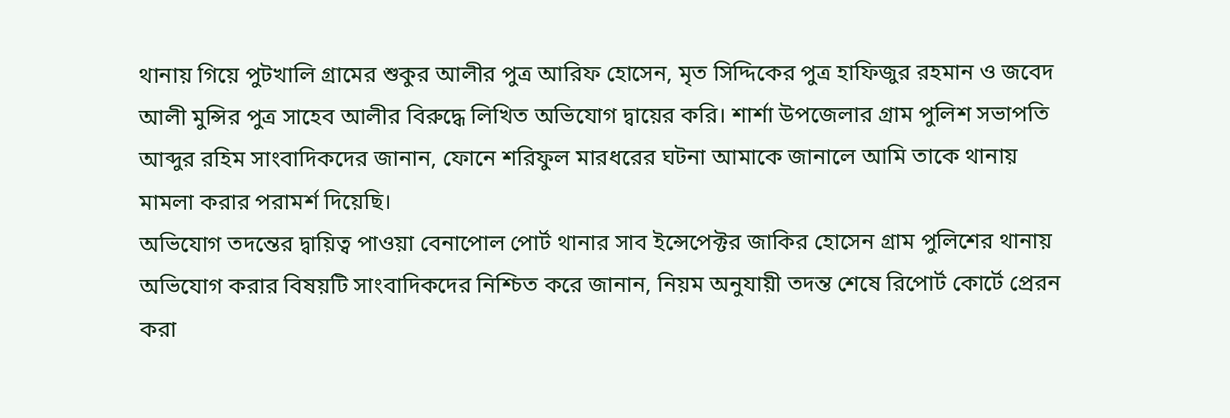থানায় গিয়ে পুটখালি গ্রামের শুকুর আলীর পুত্র আরিফ হোসেন, মৃত সিদ্দিকের পুত্র হাফিজুর রহমান ও জবেদ আলী মুন্সির পুত্র সাহেব আলীর বিরুদ্ধে লিখিত অভিযোগ দ্বায়ের করি। শার্শা উপজেলার গ্রাম পুলিশ সভাপতি আব্দুর রহিম সাংবাদিকদের জানান, ফোনে শরিফুল মারধরের ঘটনা আমাকে জানালে আমি তাকে থানায় মামলা করার পরামর্শ দিয়েছি।
অভিযোগ তদন্তের দ্বায়িত্ব পাওয়া বেনাপোল পোর্ট থানার সাব ইন্সেপেক্টর জাকির হোসেন গ্রাম পুলিশের থানায় অভিযোগ করার বিষয়টি সাংবাদিকদের নিশ্চিত করে জানান, নিয়ম অনুযায়ী তদন্ত শেষে রিপোর্ট কোর্টে প্রেরন করা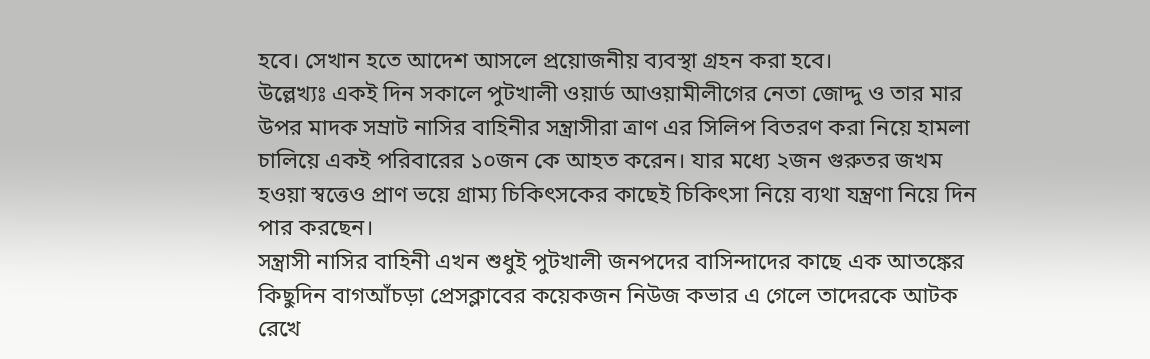হবে। সেখান হতে আদেশ আসলে প্রয়োজনীয় ব্যবস্থা গ্রহন করা হবে।
উল্লেখ্যঃ একই দিন সকালে পুটখালী ওয়ার্ড আওয়ামীলীগের নেতা জোদ্দু ও তার মার উপর মাদক সম্রাট নাসির বাহিনীর সন্ত্রাসীরা ত্রাণ এর সিলিপ বিতরণ করা নিয়ে হামলা চালিয়ে একই পরিবারের ১০জন কে আহত করেন। যার মধ্যে ২জন গুরুতর জখম হওয়া স্বত্তেও প্রাণ ভয়ে গ্রাম্য চিকিৎসকের কাছেই চিকিৎসা নিয়ে ব্যথা যন্ত্রণা নিয়ে দিন পার করছেন।
সন্ত্রাসী নাসির বাহিনী এখন শুধুই পুটখালী জনপদের বাসিন্দাদের কাছে এক আতঙ্কের কিছুদিন বাগআঁচড়া প্রেসক্লাবের কয়েকজন নিউজ কভার এ গেলে তাদেরকে আটক রেখে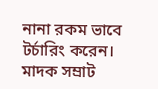নানা রকম ভাবে টর্চারিং করেন। মাদক সম্রাট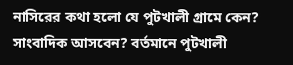নাসিরের কথা হলো যে পুটখালী গ্রামে কেন? সাংবাদিক আসবেন? বর্তমানে পুটখালী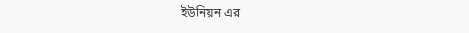ইউনিয়ন এর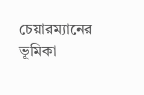চেয়ারম্যানের ভূমিকা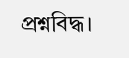প্রশ্নবিদ্ধ।